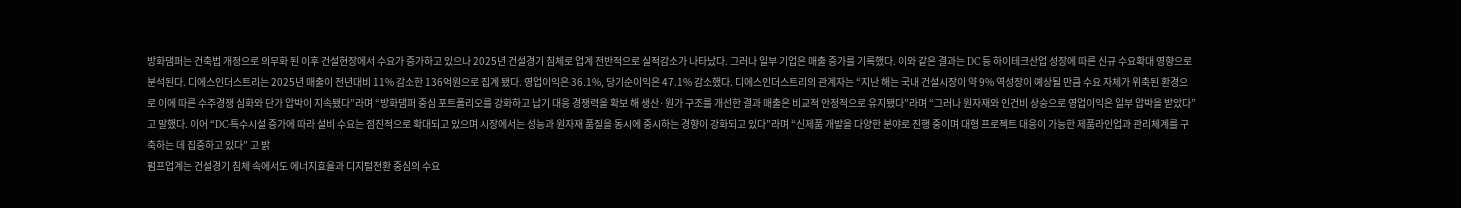방화댐퍼는 건축법 개정으로 의무화 된 이후 건설현장에서 수요가 증가하고 있으나 2025년 건설경기 침체로 업계 전반적으로 실적감소가 나타났다. 그러나 일부 기업은 매출 증가를 기록했다. 이와 같은 결과는 DC 등 하이테크산업 성장에 따른 신규 수요확대 영향으로 분석된다. 디에스인더스트리는 2025년 매출이 전년대비 11% 감소한 136억원으로 집계 됐다. 영업이익은 36.1%, 당기순이익은 47.1% 감소했다. 디에스인더스트리의 관계자는 “지난 해는 국내 건설시장이 약 9% 역성장이 예상될 만큼 수요 자체가 위축된 환경으로 이에 따른 수주경쟁 심화와 단가 압박이 지속됐다”라며 “방화댐퍼 중심 포트폴리오를 강화하고 납기 대응 경쟁력을 확보 해 생산·원가 구조를 개선한 결과 매출은 비교적 안정적으로 유지됐다”라며 “그러나 원자재와 인건비 상승으로 영업이익은 일부 압박을 받았다”고 말했다. 이어 “DC·특수시설 증가에 따라 설비 수요는 점진적으로 확대되고 있으며 시장에서는 성능과 원자재 품질을 동시에 중시하는 경향이 강화되고 있다”라며 “신제품 개발을 다양한 분야로 진행 중이며 대형 프로젝트 대응이 가능한 제품라인업과 관리체계를 구축하는 데 집중하고 있다” 고 밝
펌프업계는 건설경기 침체 속에서도 에너지효율과 디지털전환 중심의 수요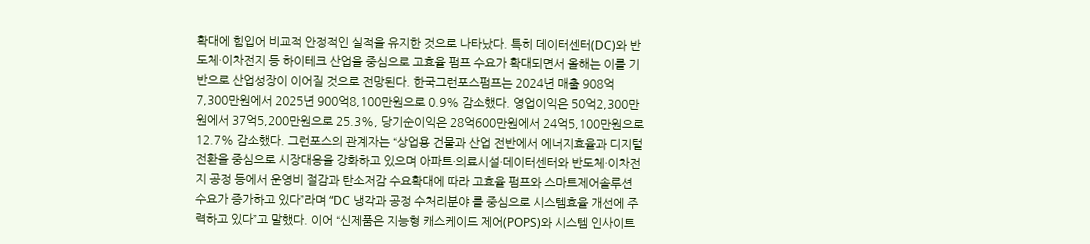확대에 힘입어 비교적 안정적인 실적을 유지한 것으로 나타났다. 특히 데이터센터(DC)와 반도체·이차전지 등 하이테크 산업을 중심으로 고효율 펌프 수요가 확대되면서 올해는 이를 기반으로 산업성장이 이어질 것으로 전망된다. 한국그런포스펌프는 2024년 매출 908억7,300만원에서 2025년 900억8,100만원으로 0.9% 감소했다. 영업이익은 50억2,300만원에서 37억5,200만원으로 25.3%, 당기순이익은 28억600만원에서 24억5,100만원으로 12.7% 감소했다. 그런포스의 관계자는 “상업용 건물과 산업 전반에서 에너지효율과 디지털전환을 중심으로 시장대응을 강화하고 있으며 아파트·의료시설·데이터센터와 반도체·이차전지 공정 등에서 운영비 절감과 탄소저감 수요확대에 따라 고효율 펌프와 스마트제어솔루션 수요가 증가하고 있다”라며 “DC 냉각과 공정 수처리분야 를 중심으로 시스템효율 개선에 주력하고 있다”고 말했다. 이어 “신제품은 지능형 캐스케이드 제어(POPS)와 시스템 인사이트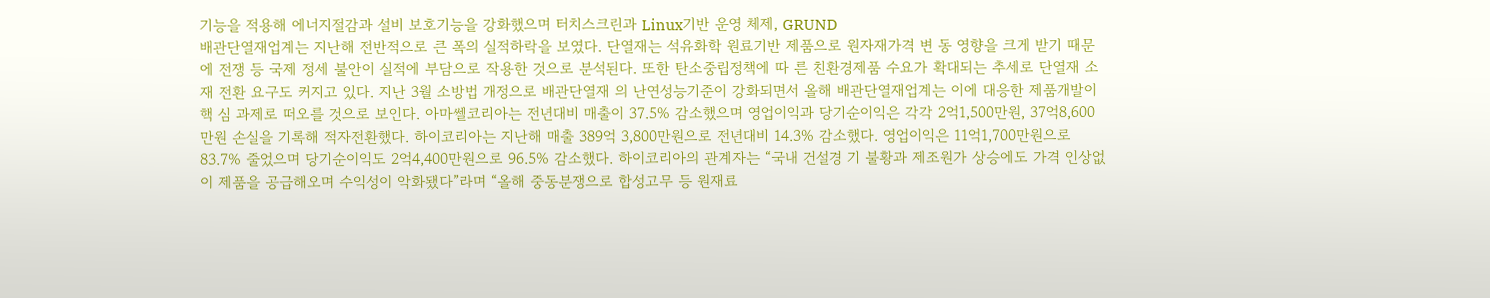기능을 적용해 에너지절감과 설비 보호기능을 강화했으며 터치스크린과 Linux기반 운영 체제, GRUND
배관단열재업계는 지난해 전반적으로 큰 폭의 실적하락을 보였다. 단열재는 석유화학 원료기반 제품으로 원자재가격 변 동 영향을 크게 받기 때문에 전쟁 등 국제 정세 불안이 실적에 부담으로 작용한 것으로 분석된다. 또한 탄소중립정책에 따 른 친환경제품 수요가 확대되는 추세로 단열재 소재 전환 요구도 커지고 있다. 지난 3월 소방법 개정으로 배관단열재 의 난연성능기준이 강화되면서 올해 배관단열재업계는 이에 대응한 제품개발이 핵 심 과제로 떠오를 것으로 보인다. 아마쎌코리아는 전년대비 매출이 37.5% 감소했으며 영업이익과 당기순이익은 각각 2억1,500만원, 37억8,600만원 손실을 기록해 적자전환했다. 하이코리아는 지난해 매출 389억 3,800만원으로 전년대비 14.3% 감소했다. 영업이익은 11억1,700만원으로 83.7% 줄었으며 당기순이익도 2억4,400만원으로 96.5% 감소했다. 하이코리아의 관계자는 “국내 건설경 기 불황과 제조원가 상승에도 가격 인상없이 제품을 공급해오며 수익성이 악화됐다”라며 “올해 중동분쟁으로 합성고무 등 원재료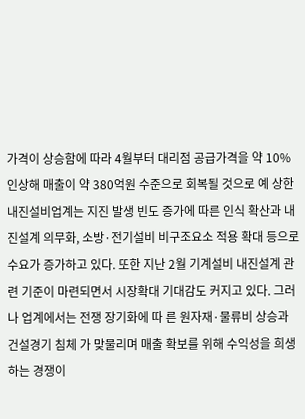가격이 상승함에 따라 4월부터 대리점 공급가격을 약 10% 인상해 매출이 약 380억원 수준으로 회복될 것으로 예 상한
내진설비업계는 지진 발생 빈도 증가에 따른 인식 확산과 내진설계 의무화, 소방·전기설비 비구조요소 적용 확대 등으로 수요가 증가하고 있다. 또한 지난 2월 기계설비 내진설계 관련 기준이 마련되면서 시장확대 기대감도 커지고 있다. 그러나 업계에서는 전쟁 장기화에 따 른 원자재·물류비 상승과 건설경기 침체 가 맞물리며 매출 확보를 위해 수익성을 희생하는 경쟁이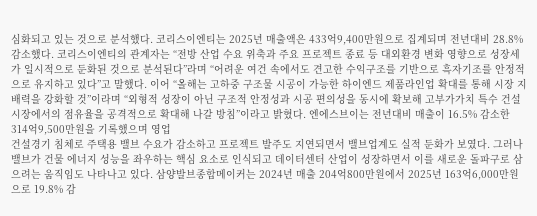심화되고 있는 것으로 분석했다. 코리스이엔티는 2025년 매출액은 433억9,400만원으로 집계되며 전년대비 28.8% 감소했다. 코리스이엔티의 관계자는 “전방 산업 수요 위축과 주요 프로젝트 종료 등 대외환경 변화 영향으로 성장세가 일시적으로 둔화된 것으로 분석된다”라며 “어려운 여건 속에서도 견고한 수익구조를 기반으로 흑자기조를 안정적으로 유지하고 있다”고 말했다. 이어 “올해는 고하중 구조물 시공이 가능한 하이엔드 제품라인업 확대를 통해 시장 지배력을 강화할 것”이라며 “외형적 성장이 아닌 구조적 안정성과 시공 편의성을 동시에 확보해 고부가가치 특수 건설시장에서의 점유율을 공격적으로 확대해 나갈 방침”이라고 밝혔다. 엔에스브이는 전년대비 매출이 16.5% 감소한 314억9,500만원을 기록했으며 영업
건설경기 침체로 주택용 밸브 수요가 감소하고 프로젝트 발주도 지연되면서 밸브업계도 실적 둔화가 보였다. 그러나 밸브가 건물 에너지 성능을 좌우하는 핵심 요소로 인식되고 데이터센터 산업이 성장하면서 이를 새로운 돌파구로 삼으려는 움직임도 나타나고 있다. 삼양발브종합메이커는 2024년 매출 204억800만원에서 2025년 163억6,000만원으로 19.8% 감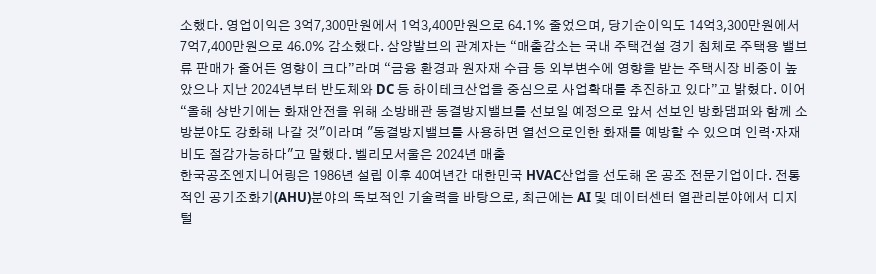소했다. 영업이익은 3억7,300만원에서 1억3,400만원으로 64.1% 줄었으며, 당기순이익도 14억3,300만원에서 7억7,400만원으로 46.0% 감소했다. 삼양발브의 관계자는 “매출감소는 국내 주택건설 경기 침체로 주택용 밸브류 판매가 줄어든 영향이 크다”라며 “금융 환경과 원자재 수급 등 외부변수에 영향을 받는 주택시장 비중이 높았으나 지난 2024년부터 반도체와 DC 등 하이테크산업을 중심으로 사업확대를 추진하고 있다”고 밝혔다. 이어 “올해 상반기에는 화재안전을 위해 소방배관 동결방지밸브를 선보일 예정으로 앞서 선보인 방화댐퍼와 함께 소방분야도 강화해 나갈 것"이라며 "동결방지밸브를 사용하면 열선으로인한 화재를 예방할 수 있으며 인력·자재비도 절감가능하다"고 말했다. 벨리모서울은 2024년 매출
한국공조엔지니어링은 1986년 설립 이후 40여년간 대한민국 HVAC산업을 선도해 온 공조 전문기업이다. 전통적인 공기조화기(AHU)분야의 독보적인 기술력을 바탕으로, 최근에는 AI 및 데이터센터 열관리분야에서 디지털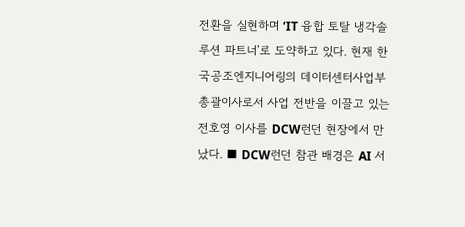전환을 실현하며 ‘IT 융합 토탈 냉각솔루션 파트너’로 도약하고 있다. 현재 한국공조엔지니어링의 데이터센터사업부 총괄이사로서 사업 전반을 이끌고 있는 전호영 이사를 DCW런던 현장에서 만났다. ■ DCW런던 참관 배경은 AI 서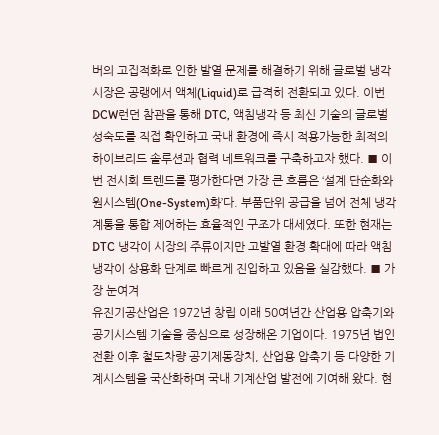버의 고집적화로 인한 발열 문제를 해결하기 위해 글로벌 냉각시장은 공랭에서 액체(Liquid)로 급격히 전환되고 있다. 이번 DCW런던 참관을 통해 DTC, 액침냉각 등 최신 기술의 글로벌 성숙도를 직접 확인하고 국내 환경에 즉시 적용가능한 최적의 하이브리드 솔루션과 협력 네트워크를 구축하고자 했다. ■ 이번 전시회 트렌드를 평가한다면 가장 큰 흐름은 ‘설계 단순화와 원시스템(One-System)화’다. 부품단위 공급을 넘어 전체 냉각계통을 통합 제어하는 효율적인 구조가 대세였다. 또한 현재는 DTC 냉각이 시장의 주류이지만 고발열 환경 확대에 따라 액침냉각이 상용화 단계로 빠르게 진입하고 있음을 실감했다. ■ 가장 눈여겨
유진기공산업은 1972년 창립 이래 50여년간 산업용 압축기와 공기시스템 기술을 중심으로 성장해온 기업이다. 1975년 법인 전환 이후 철도차량 공기제동장치, 산업용 압축기 등 다양한 기계시스템을 국산화하며 국내 기계산업 발전에 기여해 왔다. 현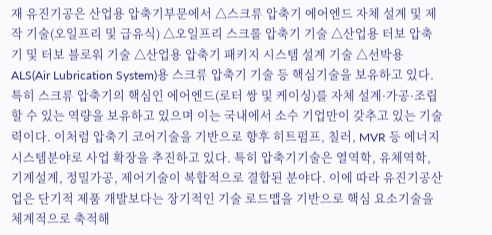재 유진기공은 산업용 압축기부문에서 △스크류 압축기 에어엔드 자체 설계 및 제작 기술(오일프리 및 급유식) △오일프리 스크롤 압축기 기술 △산업용 터보 압축기 및 터보 블로워 기술 △산업용 압축기 패키지 시스템 설계 기술 △선박용 ALS(Air Lubrication System)용 스크류 압축기 기술 등 핵심기술을 보유하고 있다. 특히 스크류 압축기의 핵심인 에어엔드(로터 쌍 및 케이싱)를 자체 설계·가공·조립할 수 있는 역량을 보유하고 있으며 이는 국내에서 소수 기업만이 갖추고 있는 기술력이다. 이처럼 압축기 코어기술을 기반으로 향후 히트펌프, 칠러, MVR 등 에너지시스템분야로 사업 확장을 추진하고 있다. 특히 압축기기술은 열역학, 유체역학, 기계설계, 정밀가공, 제어기술이 복합적으로 결합된 분야다. 이에 따라 유진기공산업은 단기적 제품 개발보다는 장기적인 기술 로드맵을 기반으로 핵심 요소기술을 체계적으로 축적해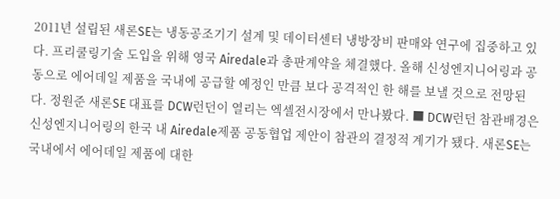2011년 설립된 새론SE는 냉동공조기기 설계 및 데이터센터 냉방장비 판매와 연구에 집중하고 있다. 프리쿨링기술 도입을 위해 영국 Airedale과 총판계약을 체결했다. 올해 신성엔지니어링과 공동으로 에어데일 제품을 국내에 공급할 예정인 만큼 보다 공격적인 한 해를 보낼 것으로 전망된다. 정원준 새론SE 대표를 DCW런던이 열리는 엑셀전시장에서 만나봤다. ■ DCW런던 참관배경은 신성엔지니어링의 한국 내 Airedale제품 공동협업 제안이 참관의 결정적 계기가 됐다. 새론SE는 국내에서 에어데일 제품에 대한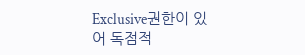Exclusive권한이 있어 독점적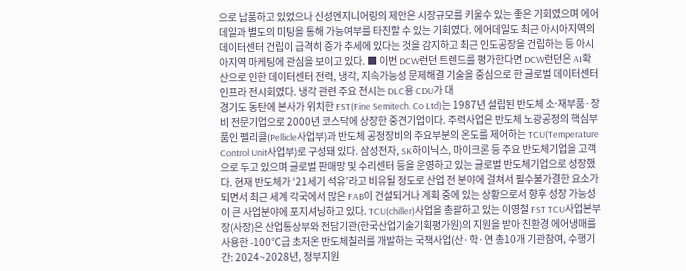으로 납품하고 있었으나 신성엔지니어링의 제안은 시장규모를 키울수 있는 좋은 기회였으며 에어데일과 별도의 미팅을 통해 가능여부를 타진할 수 있는 기회였다. 에어데일도 최근 아시아지역의 데이터센터 건립이 급격히 증가 추세에 있다는 것을 감지하고 최근 인도공장을 건립하는 등 아시아지역 마케팅에 관심을 보이고 있다. ■ 이번 DCW런던 트렌드를 평가한다면 DCW런던은 AI확산으로 인한 데이터센터 전력, 냉각, 지속가능성 문제해결 기술을 중심으로 한 글로벌 데이터센터 인프라 전시회였다. 냉각 관련 주요 전시는 DLC용 CDU가 대
경기도 동탄에 본사가 위치한 FST(Fine Semitech. Co Ltd)는 1987년 설립된 반도체 소재〮부품·장비 전문기업으로 2000년 코스닥에 상장한 중견기업이다. 주력사업은 반도체 노광공정의 핵심부품인 펠리클(Pellicle사업부)과 반도체 공정장비의 주요부분의 온도를 제어하는 TCU(Temperature Control Unit사업부)로 구성돼 있다. 삼성전자, SK하이닉스, 마이크론 등 주요 반도체기업을 고객으로 두고 있으며 글로벌 판매망 및 수리센터 등을 운영하고 있는 글로벌 반도체기업으로 성장했다. 현재 반도체가 ‘21세기 석유’라고 비유될 정도로 산업 전 분야에 걸쳐서 필수불가결한 요소가 되면서 최근 세계 각국에서 많은 FAB이 건설되거나 계획 중에 있는 상황으로서 향후 성장 가능성이 큰 사업분야에 포지셔닝하고 있다. TCU(chiller)사업을 총괄하고 있는 이영철 FST TCU사업본부장(사장)은 산업통상부와 전담기관(한국산업기술기획평가원)의 지원을 받아 친환경 에어냉매를 사용한 -100℃급 초저온 반도체칠러를 개발하는 국책사업(산·학·연 총10개 기관참여, 수행기간: 2024~2028년, 정부지원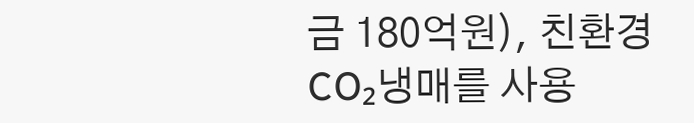금 180억원), 친환경 CO₂냉매를 사용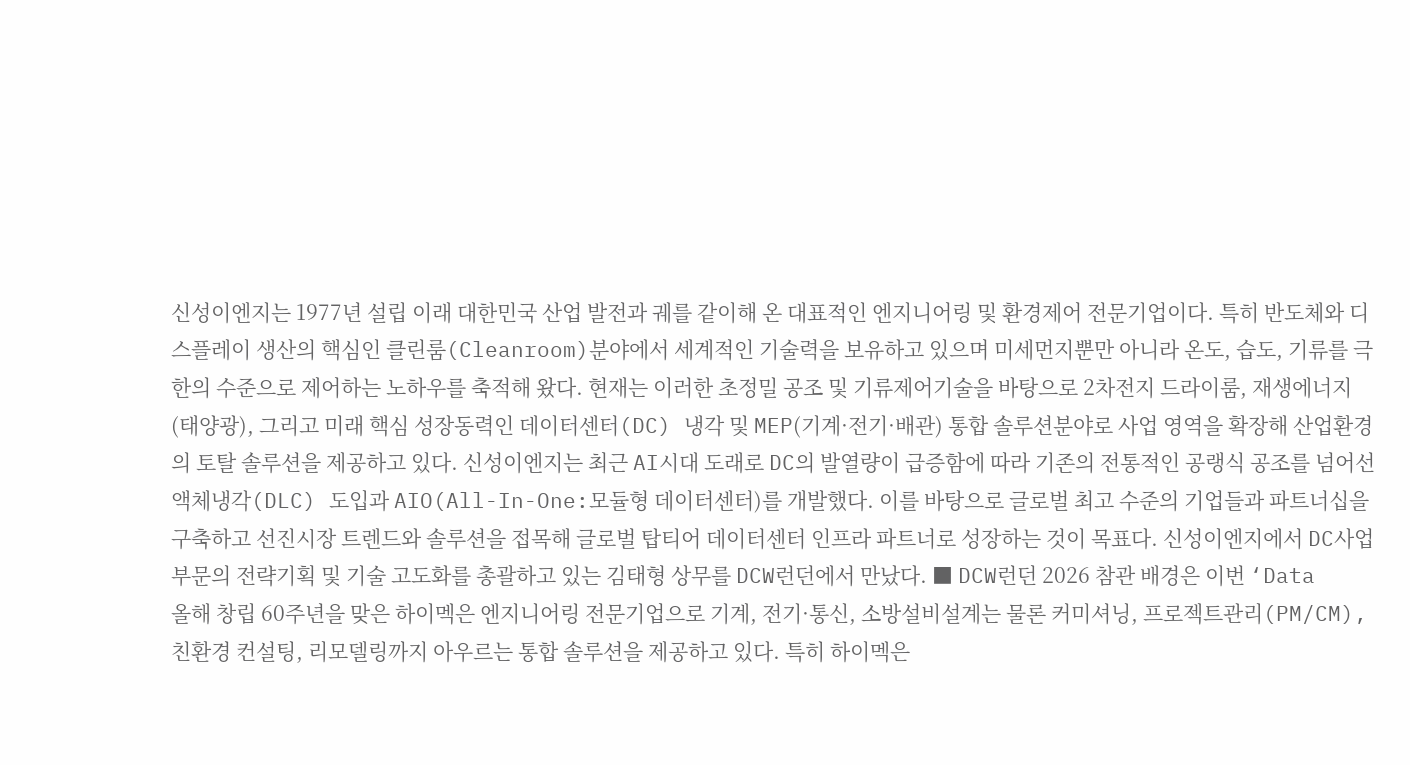신성이엔지는 1977년 설립 이래 대한민국 산업 발전과 궤를 같이해 온 대표적인 엔지니어링 및 환경제어 전문기업이다. 특히 반도체와 디스플레이 생산의 핵심인 클린룸(Cleanroom)분야에서 세계적인 기술력을 보유하고 있으며 미세먼지뿐만 아니라 온도, 습도, 기류를 극한의 수준으로 제어하는 노하우를 축적해 왔다. 현재는 이러한 초정밀 공조 및 기류제어기술을 바탕으로 2차전지 드라이룸, 재생에너지(태양광), 그리고 미래 핵심 성장동력인 데이터센터(DC) 냉각 및 MEP(기계·전기·배관) 통합 솔루션분야로 사업 영역을 확장해 산업환경의 토탈 솔루션을 제공하고 있다. 신성이엔지는 최근 AI시대 도래로 DC의 발열량이 급증함에 따라 기존의 전통적인 공랭식 공조를 넘어선 액체냉각(DLC) 도입과 AIO(All-In-One:모듈형 데이터센터)를 개발했다. 이를 바탕으로 글로벌 최고 수준의 기업들과 파트너십을 구축하고 선진시장 트렌드와 솔루션을 접목해 글로벌 탑티어 데이터센터 인프라 파트너로 성장하는 것이 목표다. 신성이엔지에서 DC사업부문의 전략기획 및 기술 고도화를 총괄하고 있는 김태형 상무를 DCW런던에서 만났다. ■ DCW런던 2026 참관 배경은 이번 ‘Data
올해 창립 60주년을 맞은 하이멕은 엔지니어링 전문기업으로 기계, 전기·통신, 소방설비설계는 물론 커미셔닝, 프로젝트관리(PM/CM), 친환경 컨설팅, 리모델링까지 아우르는 통합 솔루션을 제공하고 있다. 특히 하이멕은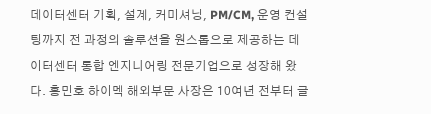데이터센터 기획, 설계, 커미셔닝, PM/CM, 운영 컨설팅까지 전 과정의 솔루션을 원스톱으로 제공하는 데이터센터 통합 엔지니어링 전문기업으로 성장해 왔다. 홍민호 하이멕 해외부문 사장은 10여년 전부터 글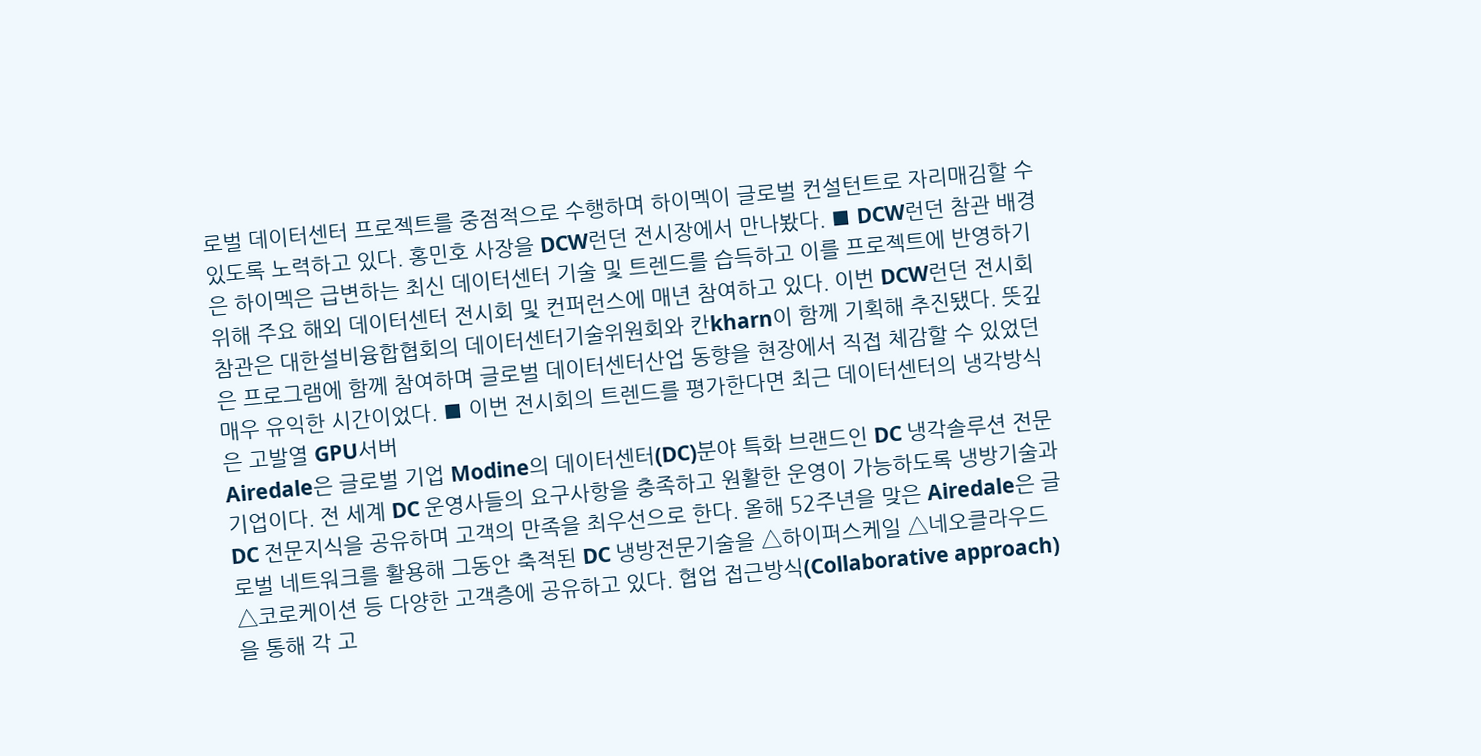로벌 데이터센터 프로젝트를 중점적으로 수행하며 하이멕이 글로벌 컨설턴트로 자리매김할 수 있도록 노력하고 있다. 홍민호 사장을 DCW런던 전시장에서 만나봤다. ■ DCW런던 참관 배경은 하이멕은 급변하는 최신 데이터센터 기술 및 트렌드를 습득하고 이를 프로젝트에 반영하기 위해 주요 해외 데이터센터 전시회 및 컨퍼런스에 매년 참여하고 있다. 이번 DCW런던 전시회 참관은 대한설비융합협회의 데이터센터기술위원회와 칸kharn이 함께 기획해 추진됐다. 뜻깊은 프로그램에 함께 참여하며 글로벌 데이터센터산업 동향을 현장에서 직접 체감할 수 있었던 매우 유익한 시간이었다. ■ 이번 전시회의 트렌드를 평가한다면 최근 데이터센터의 냉각방식은 고발열 GPU서버
Airedale은 글로벌 기업 Modine의 데이터센터(DC)분야 특화 브랜드인 DC 냉각솔루션 전문 기업이다. 전 세계 DC 운영사들의 요구사항을 충족하고 원활한 운영이 가능하도록 냉방기술과 DC 전문지식을 공유하며 고객의 만족을 최우선으로 한다. 올해 52주년을 맞은 Airedale은 글로벌 네트워크를 활용해 그동안 축적된 DC 냉방전문기술을 △하이퍼스케일 △네오클라우드 △코로케이션 등 다양한 고객층에 공유하고 있다. 협업 접근방식(Collaborative approach)을 통해 각 고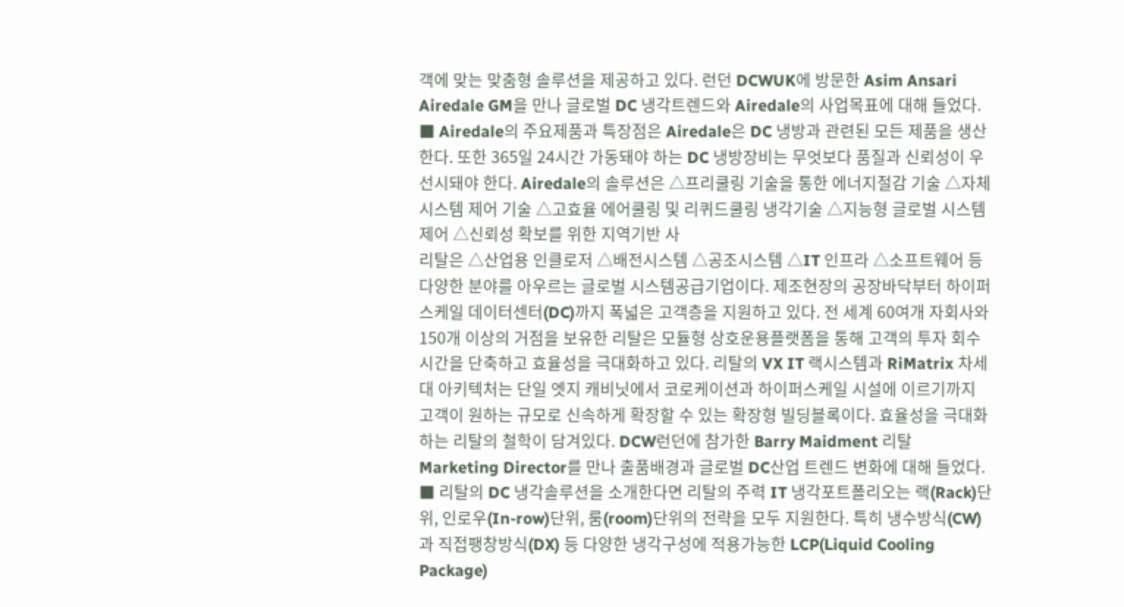객에 맞는 맞춤형 솔루션을 제공하고 있다. 런던 DCWUK에 방문한 Asim Ansari Airedale GM을 만나 글로벌 DC 냉각트렌드와 Airedale의 사업목표에 대해 들었다. ■ Airedale의 주요제품과 특장점은 Airedale은 DC 냉방과 관련된 모든 제품을 생산한다. 또한 365일 24시간 가동돼야 하는 DC 냉방장비는 무엇보다 품질과 신뢰성이 우선시돼야 한다. Airedale의 솔루션은 △프리쿨링 기술을 통한 에너지절감 기술 △자체 시스템 제어 기술 △고효율 에어쿨링 및 리퀴드쿨링 냉각기술 △지능형 글로벌 시스템 제어 △신뢰성 확보를 위한 지역기반 사
리탈은 △산업용 인클로저 △배전시스템 △공조시스템 △IT 인프라 △소프트웨어 등 다양한 분야를 아우르는 글로벌 시스템공급기업이다. 제조현장의 공장바닥부터 하이퍼스케일 데이터센터(DC)까지 폭넓은 고객층을 지원하고 있다. 전 세계 60여개 자회사와 150개 이상의 거점을 보유한 리탈은 모듈형 상호운용플랫폼을 통해 고객의 투자 회수시간을 단축하고 효율성을 극대화하고 있다. 리탈의 VX IT 랙시스템과 RiMatrix 차세대 아키텍처는 단일 엣지 캐비닛에서 코로케이션과 하이퍼스케일 시설에 이르기까지 고객이 원하는 규모로 신속하게 확장할 수 있는 확장형 빌딩블록이다. 효율성을 극대화하는 리탈의 철학이 담겨있다. DCW런던에 참가한 Barry Maidment 리탈 Marketing Director를 만나 출품배경과 글로벌 DC산업 트렌드 변화에 대해 들었다. ■ 리탈의 DC 냉각솔루션을 소개한다면 리탈의 주력 IT 냉각포트폴리오는 랙(Rack)단위, 인로우(In-row)단위, 룸(room)단위의 전략을 모두 지원한다. 특히 냉수방식(CW)과 직접팽창방식(DX) 등 다양한 냉각구성에 적용가능한 LCP(Liquid Cooling Package)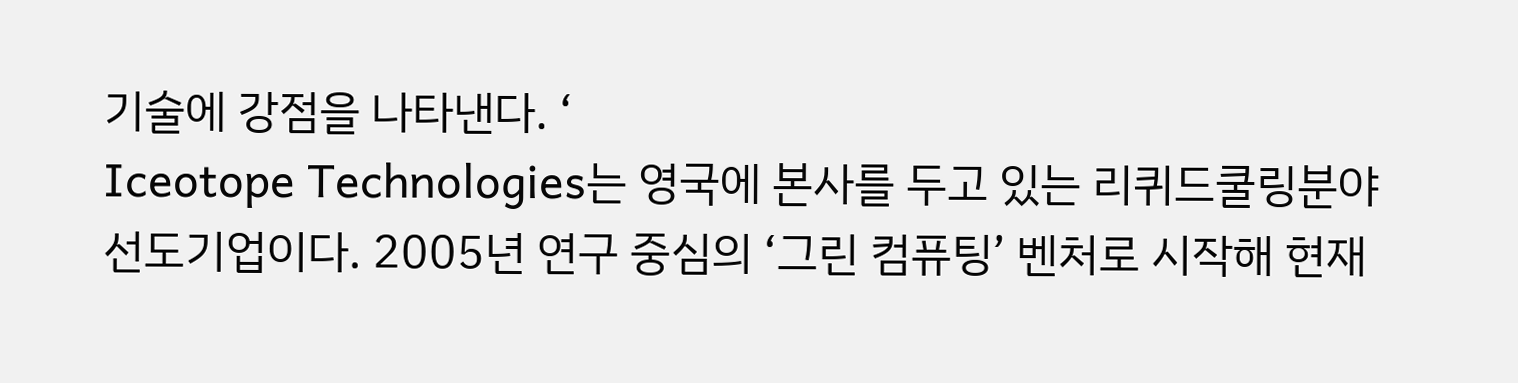기술에 강점을 나타낸다. ‘
Iceotope Technologies는 영국에 본사를 두고 있는 리퀴드쿨링분야 선도기업이다. 2005년 연구 중심의 ‘그린 컴퓨팅’ 벤처로 시작해 현재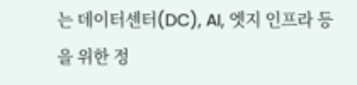는 데이터센터(DC), AI, 엣지 인프라 등을 위한 정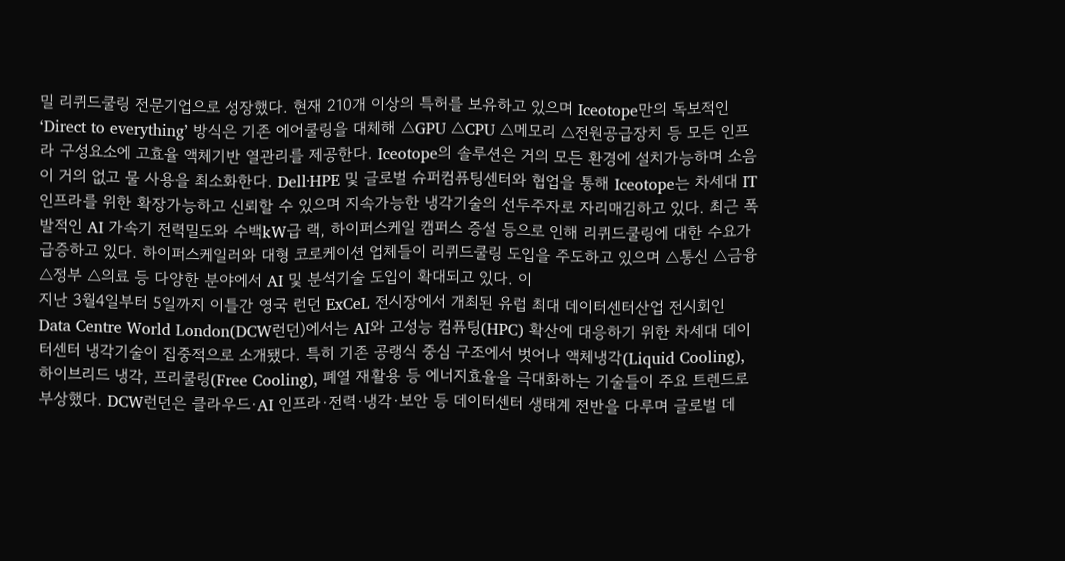밀 리퀴드쿨링 전문기업으로 성장했다. 현재 210개 이상의 특허를 보유하고 있으며 Iceotope만의 독보적인 ‘Direct to everything’ 방식은 기존 에어쿨링을 대체해 △GPU △CPU △메모리 △전원공급장치 등 모든 인프라 구성요소에 고효율 액체기반 열관리를 제공한다. Iceotope의 솔루션은 거의 모든 환경에 설치가능하며 소음이 거의 없고 물 사용을 최소화한다. Dell·HPE 및 글로벌 슈퍼컴퓨팅센터와 협업을 통해 Iceotope는 차세대 IT 인프라를 위한 확장가능하고 신뢰할 수 있으며 지속가능한 냉각기술의 선두주자로 자리매김하고 있다. 최근 폭발적인 AI 가속기 전력밀도와 수백kW급 랙, 하이퍼스케일 캠퍼스 증설 등으로 인해 리퀴드쿨링에 대한 수요가 급증하고 있다. 하이퍼스케일러와 대형 코로케이션 업체들이 리퀴드쿨링 도입을 주도하고 있으며 △통신 △금융 △정부 △의료 등 다양한 분야에서 AI 및 분석기술 도입이 확대되고 있다. 이
지난 3월4일부터 5일까지 이틀간 영국 런던 ExCeL 전시장에서 개최된 유럽 최대 데이터센터산업 전시회인 Data Centre World London(DCW런던)에서는 AI와 고성능 컴퓨팅(HPC) 확산에 대응하기 위한 차세대 데이터센터 냉각기술이 집중적으로 소개됐다. 특히 기존 공랭식 중심 구조에서 벗어나 액체냉각(Liquid Cooling), 하이브리드 냉각, 프리쿨링(Free Cooling), 폐열 재활용 등 에너지효율을 극대화하는 기술들이 주요 트렌드로 부상했다. DCW런던은 클라우드·AI 인프라·전력·냉각·보안 등 데이터센터 생태계 전반을 다루며 글로벌 데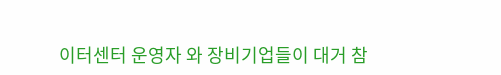이터센터 운영자 와 장비기업들이 대거 참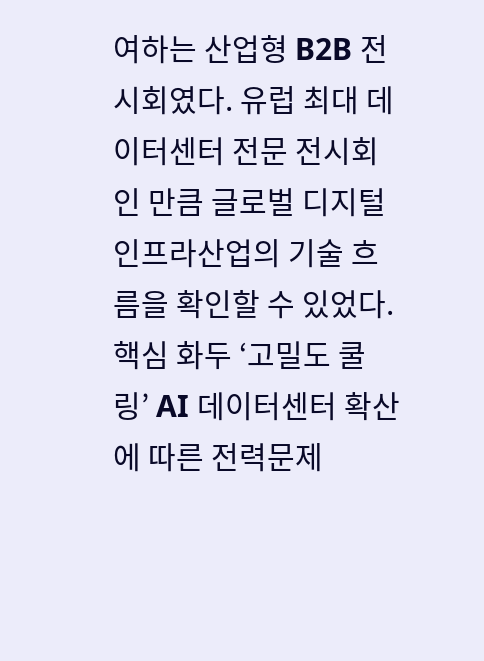여하는 산업형 B2B 전시회였다. 유럽 최대 데이터센터 전문 전시회인 만큼 글로벌 디지털 인프라산업의 기술 흐름을 확인할 수 있었다. 핵심 화두 ‘고밀도 쿨링’ AI 데이터센터 확산에 따른 전력문제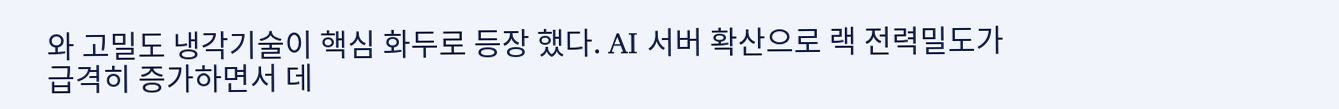와 고밀도 냉각기술이 핵심 화두로 등장 했다. AI 서버 확산으로 랙 전력밀도가 급격히 증가하면서 데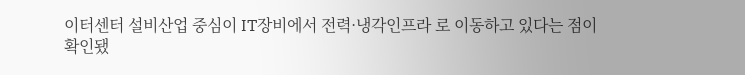이터센터 설비산업 중심이 IT장비에서 전력·냉각인프라 로 이동하고 있다는 점이 확인됐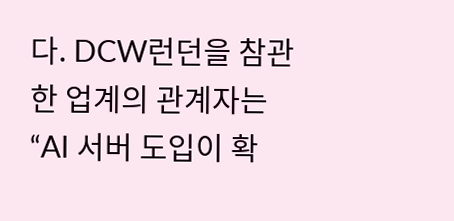다. DCW런던을 참관한 업계의 관계자는 “AI 서버 도입이 확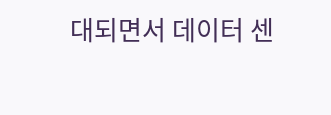대되면서 데이터 센